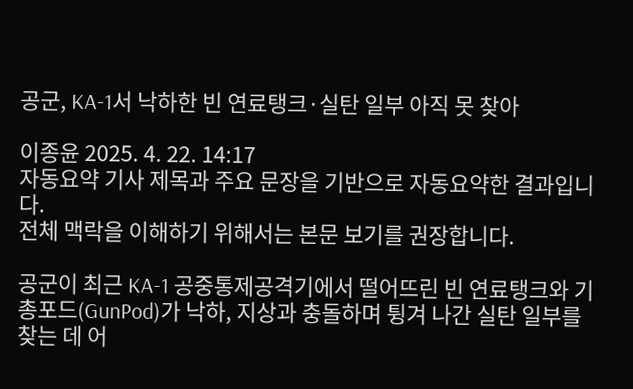공군, KA-1서 낙하한 빈 연료탱크·실탄 일부 아직 못 찾아

이종윤 2025. 4. 22. 14:17
자동요약 기사 제목과 주요 문장을 기반으로 자동요약한 결과입니다.
전체 맥락을 이해하기 위해서는 본문 보기를 권장합니다.

공군이 최근 KA-1 공중통제공격기에서 떨어뜨린 빈 연료탱크와 기총포드(GunPod)가 낙하, 지상과 충돌하며 튕겨 나간 실탄 일부를 찾는 데 어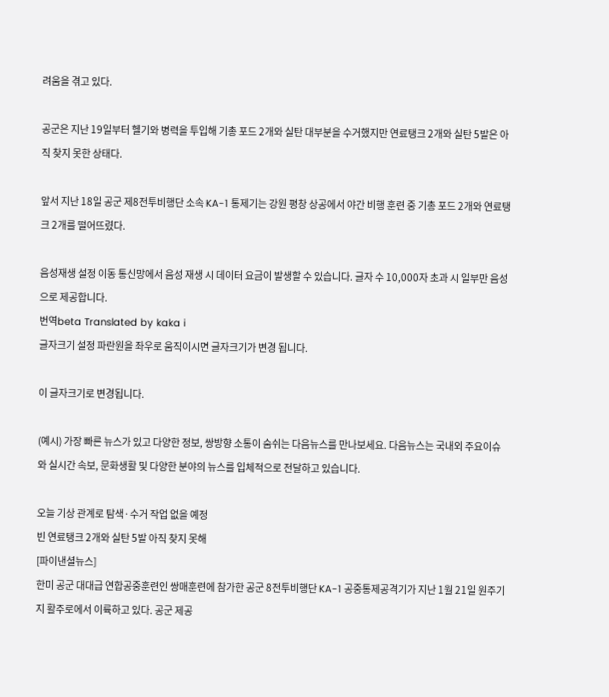려움을 겪고 있다.

공군은 지난 19일부터 헬기와 병력을 투입해 기총 포드 2개와 실탄 대부분을 수거했지만 연료탱크 2개와 실탄 5발은 아직 찾지 못한 상태다.

앞서 지난 18일 공군 제8전투비행단 소속 KA-1 통제기는 강원 평창 상공에서 야간 비행 훈련 중 기총 포드 2개와 연료탱크 2개를 떨어뜨렸다.

음성재생 설정 이동 통신망에서 음성 재생 시 데이터 요금이 발생할 수 있습니다. 글자 수 10,000자 초과 시 일부만 음성으로 제공합니다.
번역beta Translated by kaka i
글자크기 설정 파란원을 좌우로 움직이시면 글자크기가 변경 됩니다.

이 글자크기로 변경됩니다.

(예시) 가장 빠른 뉴스가 있고 다양한 정보, 쌍방향 소통이 숨쉬는 다음뉴스를 만나보세요. 다음뉴스는 국내외 주요이슈와 실시간 속보, 문화생활 및 다양한 분야의 뉴스를 입체적으로 전달하고 있습니다.

오늘 기상 관계로 탐색·수거 작업 없을 예정
빈 연료탱크 2개와 실탄 5발 아직 찾지 못해
[파이낸셜뉴스]
한미 공군 대대급 연합공중훈련인 쌍매훈련에 참가한 공군 8전투비행단 KA-1 공중통제공격기가 지난 1월 21일 원주기지 활주로에서 이륙하고 있다. 공군 제공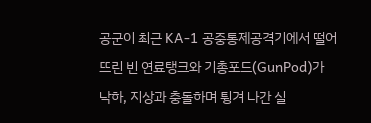공군이 최근 KA-1 공중통제공격기에서 떨어뜨린 빈 연료탱크와 기총포드(GunPod)가 낙하, 지상과 충돌하며 튕겨 나간 실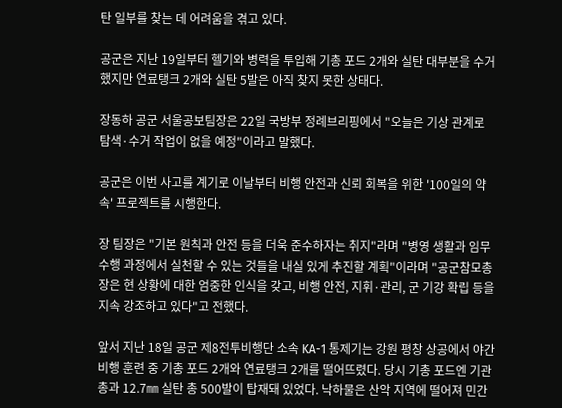탄 일부를 찾는 데 어려움을 겪고 있다.

공군은 지난 19일부터 헬기와 병력을 투입해 기총 포드 2개와 실탄 대부분을 수거했지만 연료탱크 2개와 실탄 5발은 아직 찾지 못한 상태다.

장동하 공군 서울공보팀장은 22일 국방부 정례브리핑에서 "오늘은 기상 관계로 탐색·수거 작업이 없을 예정"이라고 말했다.

공군은 이번 사고를 계기로 이날부터 비행 안전과 신뢰 회복을 위한 '100일의 약속' 프로젝트를 시행한다.

장 팀장은 "기본 원칙과 안전 등을 더욱 준수하자는 취지"라며 "병영 생활과 임무 수행 과정에서 실천할 수 있는 것들을 내실 있게 추진할 계획"이라며 "공군참모총장은 현 상황에 대한 엄중한 인식을 갖고, 비행 안전, 지휘·관리, 군 기강 확립 등을 지속 강조하고 있다"고 전했다.

앞서 지난 18일 공군 제8전투비행단 소속 KA-1 통제기는 강원 평창 상공에서 야간 비행 훈련 중 기총 포드 2개와 연료탱크 2개를 떨어뜨렸다. 당시 기총 포드엔 기관총과 12.7㎜ 실탄 총 500발이 탑재돼 있었다. 낙하물은 산악 지역에 떨어져 민간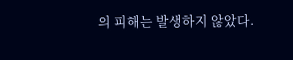의 피해는 발생하지 않았다.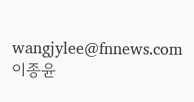wangjylee@fnnews.com 이종윤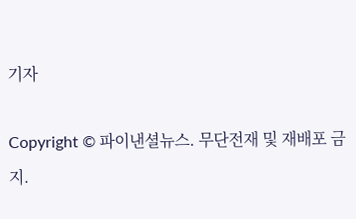기자

Copyright © 파이낸셜뉴스. 무단전재 및 재배포 금지.